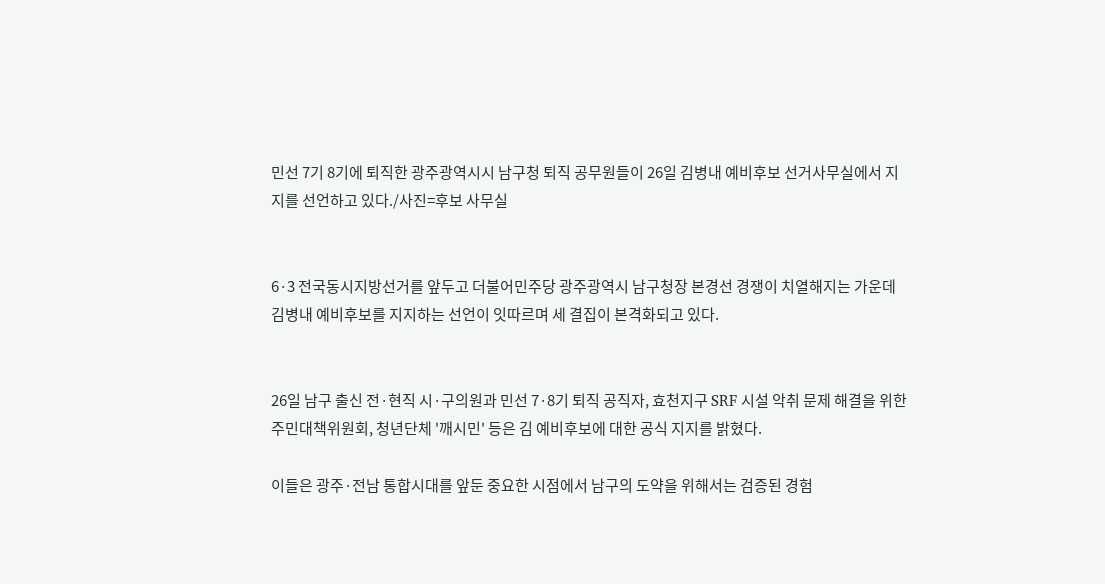민선 7기 8기에 퇴직한 광주광역시시 남구청 퇴직 공무원들이 26일 김병내 예비후보 선거사무실에서 지지를 선언하고 있다./사진=후보 사무실


6·3 전국동시지방선거를 앞두고 더불어민주당 광주광역시 남구청장 본경선 경쟁이 치열해지는 가운데 김병내 예비후보를 지지하는 선언이 잇따르며 세 결집이 본격화되고 있다.


26일 남구 출신 전·현직 시·구의원과 민선 7·8기 퇴직 공직자, 효천지구 SRF 시설 악취 문제 해결을 위한 주민대책위원회, 청년단체 '깨시민' 등은 김 예비후보에 대한 공식 지지를 밝혔다.

이들은 광주·전남 통합시대를 앞둔 중요한 시점에서 남구의 도약을 위해서는 검증된 경험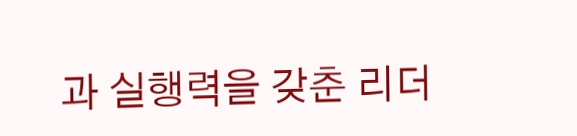과 실행력을 갖춘 리더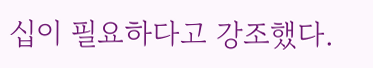십이 필요하다고 강조했다.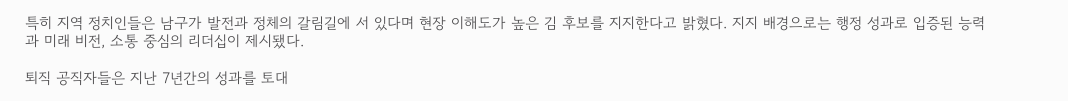특히 지역 정치인들은 남구가 발전과 정체의 갈림길에 서 있다며 현장 이해도가 높은 김 후보를 지지한다고 밝혔다. 지지 배경으로는 행정 성과로 입증된 능력과 미래 비전, 소통 중심의 리더십이 제시됐다.

퇴직 공직자들은 지난 7년간의 성과를 토대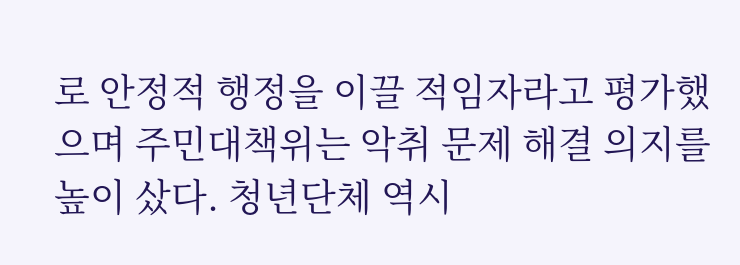로 안정적 행정을 이끌 적임자라고 평가했으며 주민대책위는 악취 문제 해결 의지를 높이 샀다. 청년단체 역시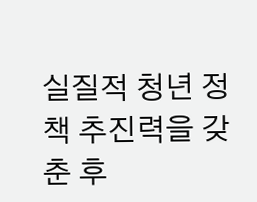실질적 청년 정책 추진력을 갖춘 후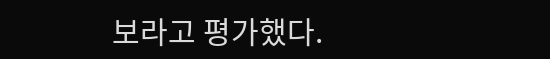보라고 평가했다.